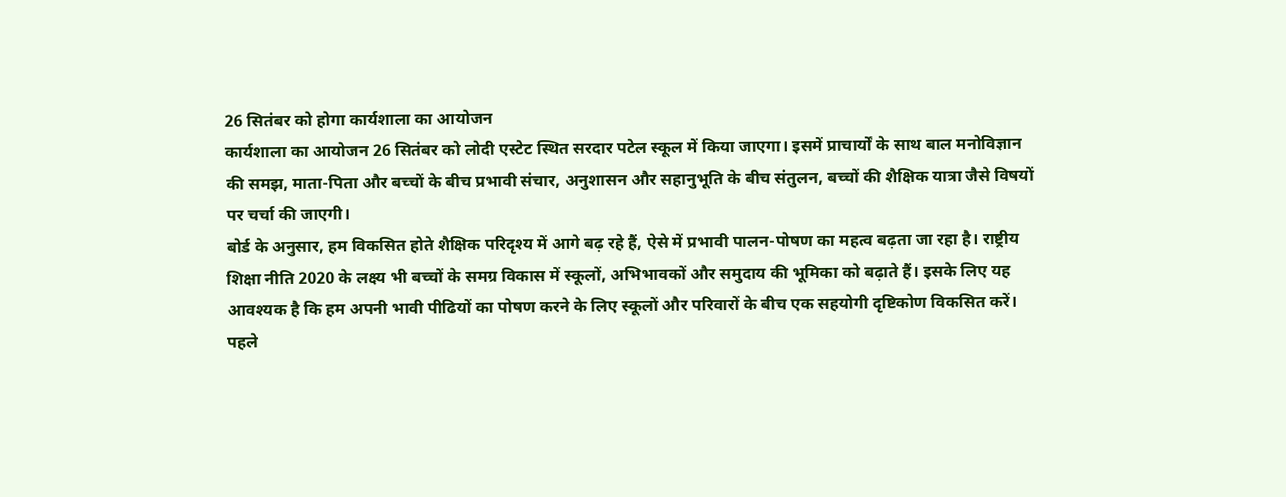26 सितंबर को होगा कार्यशाला का आयोजन
कार्यशाला का आयोजन 26 सितंबर को लोदी एस्टेट स्थित सरदार पटेल स्कूल में किया जाएगा। इसमें प्राचार्यों के साथ बाल मनोविज्ञान की समझ, माता-पिता और बच्चों के बीच प्रभावी संचार, अनुशासन और सहानुभूति के बीच संतुलन, बच्चों की शैक्षिक यात्रा जैसे विषयों पर चर्चा की जाएगी।
बोर्ड के अनुसार, हम विकसित होते शैक्षिक परिदृश्य में आगे बढ़ रहे हैं, ऐसे में प्रभावी पालन-पोषण का महत्व बढ़ता जा रहा है। राष्ट्रीय शिक्षा नीति 2020 के लक्ष्य भी बच्चों के समग्र विकास में स्कूलों, अभिभावकों और समुदाय की भूमिका को बढ़ाते हैं। इसके लिए यह आवश्यक है कि हम अपनी भावी पीढियों का पोषण करने के लिए स्कूलों और परिवारों के बीच एक सहयोगी दृष्टिकोण विकसित करें।
पहले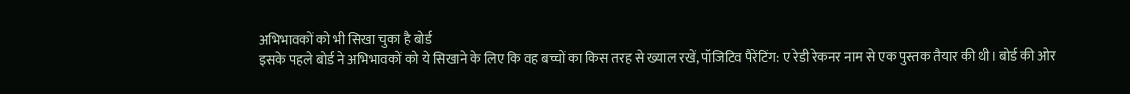अभिभावकों को भी सिखा चुका है बोर्ड
इसके पहले बोर्ड ने अभिभावकों को ये सिखाने के लिए कि वह बच्चों का किस तरह से ख्याल रखें, पॉजिटिव पैरेंटिंग: ए रेडी रेकनर नाम से एक पुस्तक तैयार की थी। बोर्ड की ओर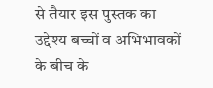से तैयार इस पुस्तक का उद्देश्य बच्चों व अभिभावकों के बीच के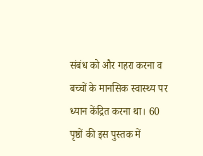संबंध को और गहरा करना व बच्चों के मानसिक स्वास्थ्य पर ध्यान केंद्रित करना था। 60 पृष्ठों की इस पुस्तक में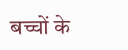बच्चों के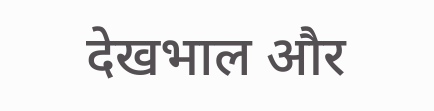देखभाल और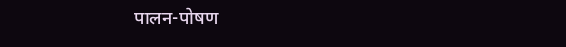पालन-पोषण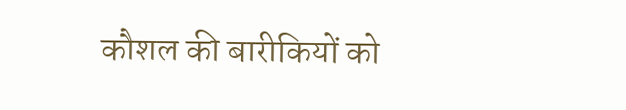कौशल की बारीकियों को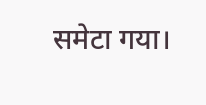समेटा गया।